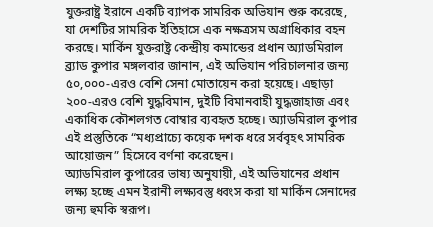যুক্তরাষ্ট্র ইরানে একটি ব্যাপক সামরিক অভিযান শুরু করেছে, যা দেশটির সামরিক ইতিহাসে এক নক্ষত্রসম অগ্রাধিকার বহন করছে। মার্কিন যুক্তরাষ্ট্র কেন্দ্রীয় কমান্ডের প্রধান অ্যাডমিরাল ব্র্যাড কুপার মঙ্গলবার জানান, এই অভিযান পরিচালনার জন্য ৫০,০০০-এরও বেশি সেনা মোতায়েন করা হয়েছে। এছাড়া ২০০-এরও বেশি যুদ্ধবিমান, দুইটি বিমানবাহী যুদ্ধজাহাজ এবং একাধিক কৌশলগত বোম্বার ব্যবহৃত হচ্ছে। অ্যাডমিরাল কুপার এই প্রস্তুতিকে “মধ্যপ্রাচ্যে কয়েক দশক ধরে সর্ববৃহৎ সামরিক আয়োজন” হিসেবে বর্ণনা করেছেন।
অ্যাডমিরাল কুপারের ভাষ্য অনুযায়ী, এই অভিযানের প্রধান লক্ষ্য হচ্ছে এমন ইরানী লক্ষ্যবস্তু ধ্বংস করা যা মার্কিন সেনাদের জন্য হুমকি স্বরূপ।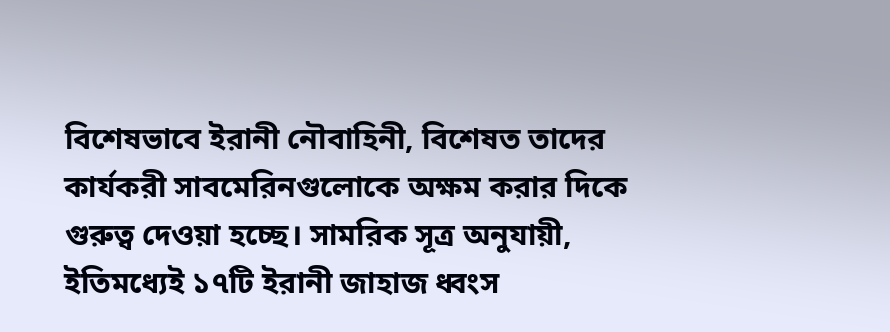বিশেষভাবে ইরানী নৌবাহিনী, বিশেষত তাদের কার্যকরী সাবমেরিনগুলোকে অক্ষম করার দিকে গুরুত্ব দেওয়া হচ্ছে। সামরিক সূত্র অনুযায়ী, ইতিমধ্যেই ১৭টি ইরানী জাহাজ ধ্বংস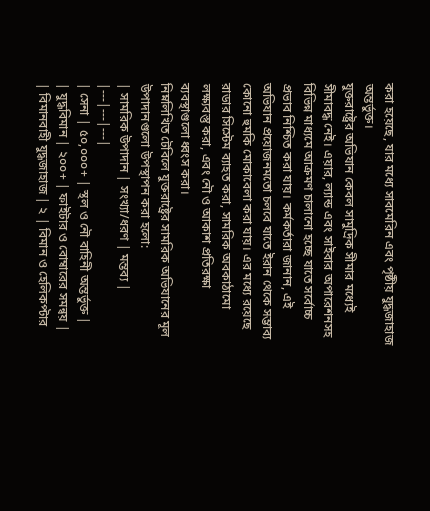করা হয়েছে, যার মধ্যে সাবমেরিন এবং পৃষ্ঠীয় যুদ্ধজাহাজ অন্তর্ভুক্ত।
যুক্তরাষ্ট্রের অভিযান কেবল সামুদ্রিক সীমার মধ্যেই সীমাবদ্ধ নেই। এয়ার, ল্যান্ড এবং সাইবার অপারেশনসহ বিভিন্ন মাধ্যমে আক্রমণ চালানো হচ্ছে যাতে সর্বোচ্চ প্রভাব নিশ্চিত করা যায়। কর্মকর্তারা জানান, এই অভিযান প্রয়োজনমতো চলবে যাতে ইরান থেকে সম্ভাব্য কোনো হুমকি মোকাবেলা করা যায়। এর মধ্যে রয়েছে রাডার সিস্টেম ব্যাহত করা, সামরিক অবকাঠামো লক্ষ্যবস্তু করা, এবং নৌ ও আকাশ প্রতিরক্ষা ব্যবস্থাগুলো ধ্বংস করা।
নিম্নলিখিত টেবিলে যুক্তরাষ্ট্রের সামরিক অভিযানের মূল উপাদানগুলো উপস্থাপন করা হলো:
| সামরিক উপাদান | সংখ্যা/ধরণ | মন্তব্য |
|---|---|---|
| সেনা | ৫০,০০০+ | স্থল ও নৌ বাহিনী অন্তর্ভুক্ত |
| যুদ্ধবিমান | ২০০+ | ফাইটার ও বোম্বারের সমন্বয় |
| বিমানবাহী যুদ্ধজাহাজ | ২ | বিমান ও হেলিকপ্টার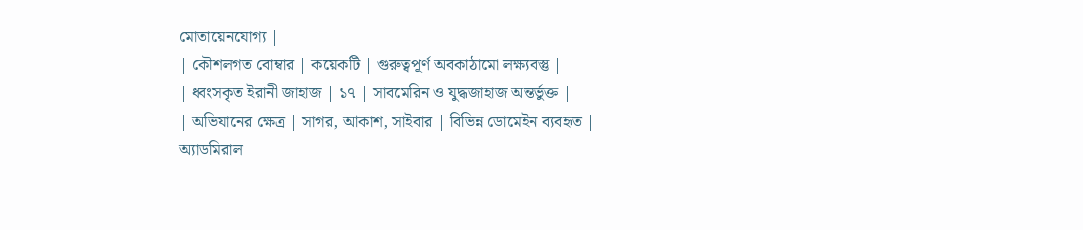মোতায়েনযোগ্য |
| কৌশলগত বোম্বার | কয়েকটি | গুরুত্বপূর্ণ অবকাঠামো লক্ষ্যবস্তু |
| ধ্বংসকৃত ইরানী জাহাজ | ১৭ | সাবমেরিন ও যুদ্ধজাহাজ অন্তর্ভুক্ত |
| অভিযানের ক্ষেত্র | সাগর, আকাশ, সাইবার | বিভিন্ন ডোমেইন ব্যবহৃত |
অ্যাডমিরাল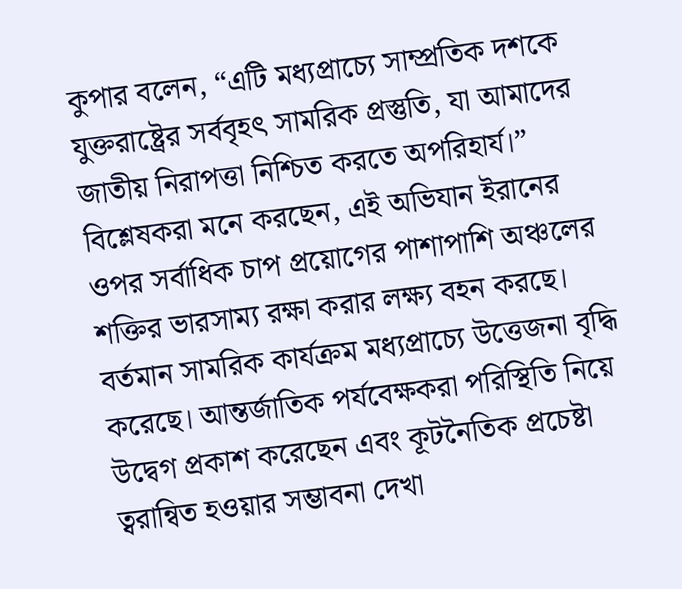কুপার বলেন, “এটি মধ্যপ্রাচ্যে সাম্প্রতিক দশকে যুক্তরাষ্ট্রের সর্ববৃহৎ সামরিক প্রস্তুতি, যা আমাদের জাতীয় নিরাপত্তা নিশ্চিত করতে অপরিহার্য।” বিশ্লেষকরা মনে করছেন, এই অভিযান ইরানের ওপর সর্বাধিক চাপ প্রয়োগের পাশাপাশি অঞ্চলের শক্তির ভারসাম্য রক্ষা করার লক্ষ্য বহন করছে।
বর্তমান সামরিক কার্যক্রম মধ্যপ্রাচ্যে উত্তেজনা বৃদ্ধি করেছে। আন্তর্জাতিক পর্যবেক্ষকরা পরিস্থিতি নিয়ে উদ্বেগ প্রকাশ করেছেন এবং কূটনৈতিক প্রচেষ্টা ত্বরান্বিত হওয়ার সম্ভাবনা দেখা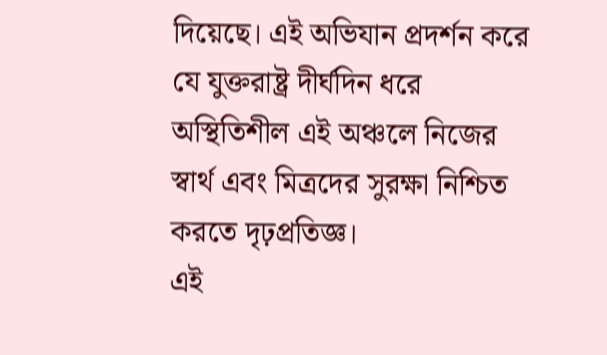দিয়েছে। এই অভিযান প্রদর্শন করে যে যুক্তরাষ্ট্র দীর্ঘদিন ধরে অস্থিতিশীল এই অঞ্চলে নিজের স্বার্থ এবং মিত্রদের সুরক্ষা নিশ্চিত করতে দৃঢ়প্রতিজ্ঞ।
এই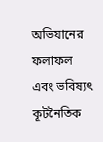অভিযানের ফলাফল এবং ভবিষ্যৎ কূটনৈতিক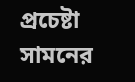প্রচেষ্টা সামনের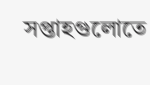সপ্তাহগুলোতে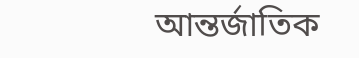আন্তর্জাতিক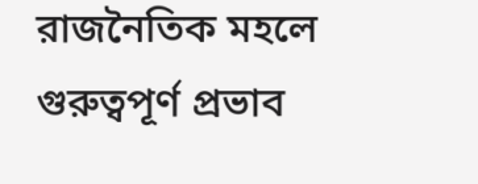রাজনৈতিক মহলে গুরুত্বপূর্ণ প্রভাব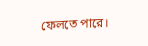ফেলতে পারে।